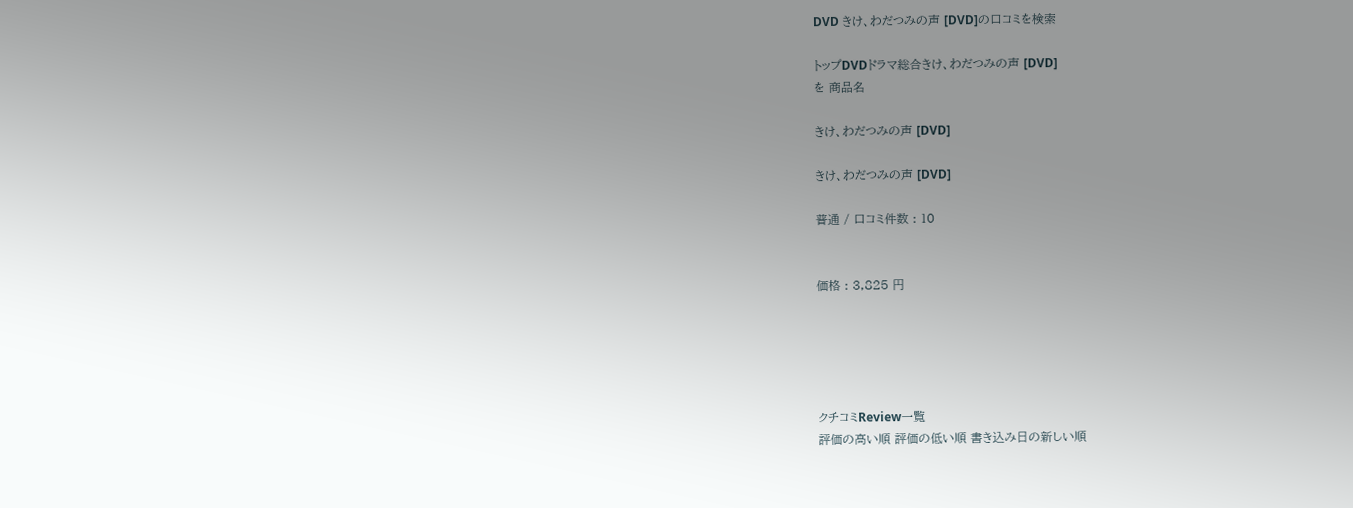DVD きけ、わだつみの声 [DVD]の口コミを検索

トップDVDドラマ総合きけ、わだつみの声 [DVD]
を 商品名

きけ、わだつみの声 [DVD]

きけ、わだつみの声 [DVD]

普通 / 口コミ件数 : 10


価格 : 3,825 円





クチコミReview一覧
評価の高い順 評価の低い順 書き込み日の新しい順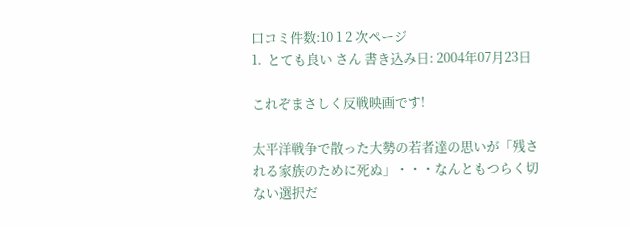口コミ件数:10 1 2 次ページ
1.  とても良い さん 書き込み日: 2004年07月23日

これぞまさしく反戦映画です!

太平洋戦争で散った大勢の若者達の思いが「残される家族のために死ぬ」・・・なんともつらく切ない選択だ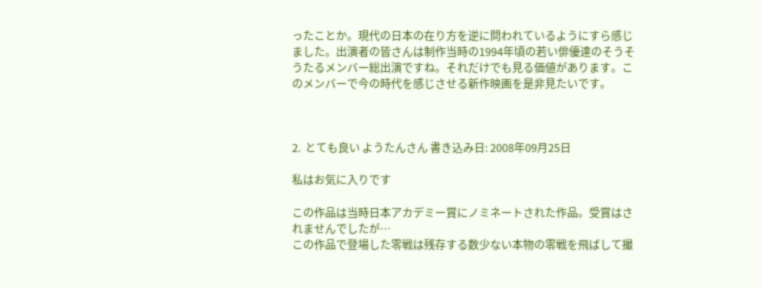ったことか。現代の日本の在り方を逆に問われているようにすら感じました。出演者の皆さんは制作当時の1994年頃の若い俳優達のそうそうたるメンバー総出演ですね。それだけでも見る価値があります。このメンバーで今の時代を感じさせる新作映画を是非見たいです。



2.  とても良い ようたんさん 書き込み日: 2008年09月25日

私はお気に入りです

この作品は当時日本アカデミー賞にノミネートされた作品。受賞はされませんでしたが…
この作品で登場した零戦は残存する数少ない本物の零戦を飛ばして撮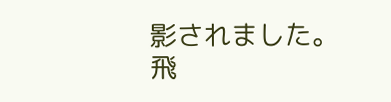影されました。
飛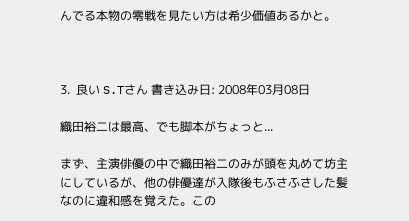んでる本物の零戦を見たい方は希少価値あるかと。



3.  良い S.Tさん 書き込み日: 2008年03月08日

織田裕二は最高、でも脚本がちょっと...

まず、主演俳優の中で織田裕二のみが頭を丸めて坊主にしているが、他の俳優達が入隊後もふさふさした髪なのに違和感を覚えた。この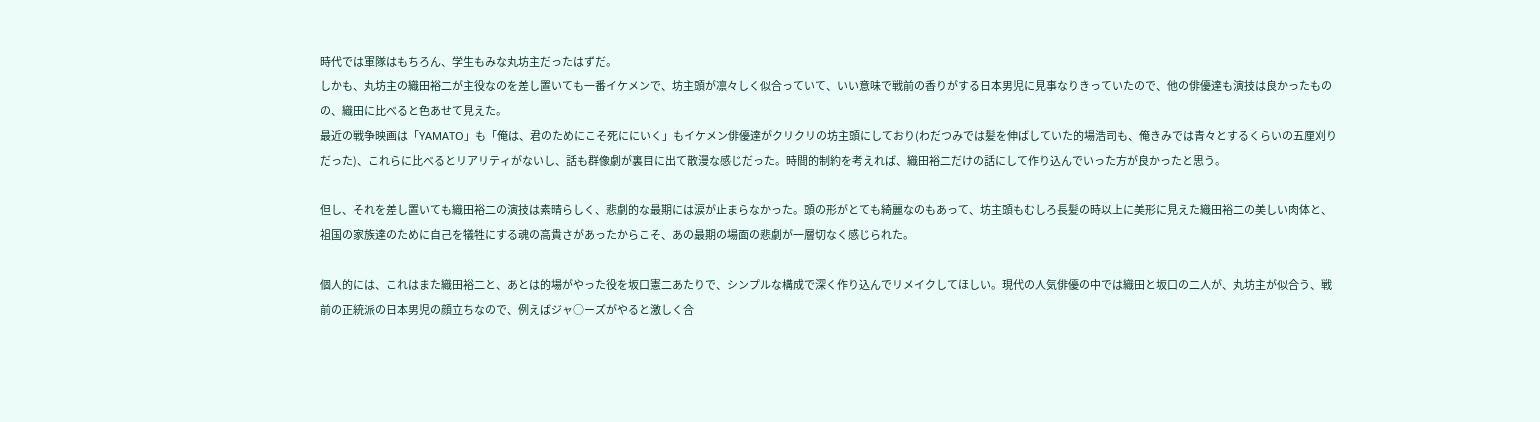時代では軍隊はもちろん、学生もみな丸坊主だったはずだ。
しかも、丸坊主の織田裕二が主役なのを差し置いても一番イケメンで、坊主頭が凛々しく似合っていて、いい意味で戦前の香りがする日本男児に見事なりきっていたので、他の俳優達も演技は良かったものの、織田に比べると色あせて見えた。
最近の戦争映画は「YAMATO」も「俺は、君のためにこそ死ににいく」もイケメン俳優達がクリクリの坊主頭にしており(わだつみでは髪を伸ばしていた的場浩司も、俺きみでは青々とするくらいの五厘刈りだった)、これらに比べるとリアリティがないし、話も群像劇が裏目に出て散漫な感じだった。時間的制約を考えれば、織田裕二だけの話にして作り込んでいった方が良かったと思う。

但し、それを差し置いても織田裕二の演技は素晴らしく、悲劇的な最期には涙が止まらなかった。頭の形がとても綺麗なのもあって、坊主頭もむしろ長髪の時以上に美形に見えた織田裕二の美しい肉体と、祖国の家族達のために自己を犠牲にする魂の高貴さがあったからこそ、あの最期の場面の悲劇が一層切なく感じられた。

個人的には、これはまた織田裕二と、あとは的場がやった役を坂口憲二あたりで、シンプルな構成で深く作り込んでリメイクしてほしい。現代の人気俳優の中では織田と坂口の二人が、丸坊主が似合う、戦前の正統派の日本男児の顔立ちなので、例えばジャ○ーズがやると激しく合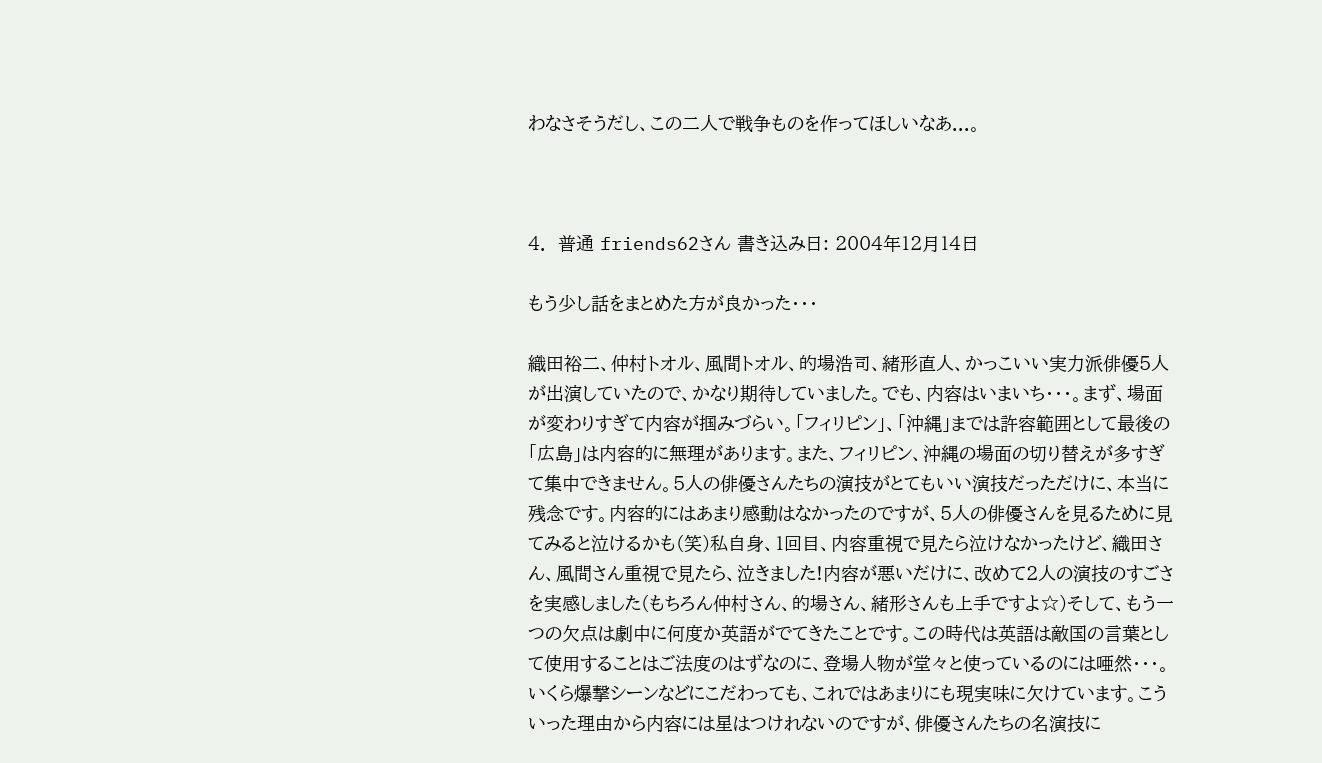わなさそうだし、この二人で戦争ものを作ってほしいなあ...。



4.  普通 friends62さん 書き込み日: 2004年12月14日

もう少し話をまとめた方が良かった・・・

織田裕二、仲村トオル、風間トオル、的場浩司、緒形直人、かっこいい実力派俳優5人が出演していたので、かなり期待していました。でも、内容はいまいち・・・。まず、場面が変わりすぎて内容が掴みづらい。「フィリピン」、「沖縄」までは許容範囲として最後の「広島」は内容的に無理があります。また、フィリピン、沖縄の場面の切り替えが多すぎて集中できません。5人の俳優さんたちの演技がとてもいい演技だっただけに、本当に残念です。内容的にはあまり感動はなかったのですが、5人の俳優さんを見るために見てみると泣けるかも(笑)私自身、1回目、内容重視で見たら泣けなかったけど、織田さん、風間さん重視で見たら、泣きました!内容が悪いだけに、改めて2人の演技のすごさを実感しました(もちろん仲村さん、的場さん、緒形さんも上手ですよ☆)そして、もう一つの欠点は劇中に何度か英語がでてきたことです。この時代は英語は敵国の言葉として使用することはご法度のはずなのに、登場人物が堂々と使っているのには唖然・・・。いくら爆撃シーンなどにこだわっても、これではあまりにも現実味に欠けています。こういった理由から内容には星はつけれないのですが、俳優さんたちの名演技に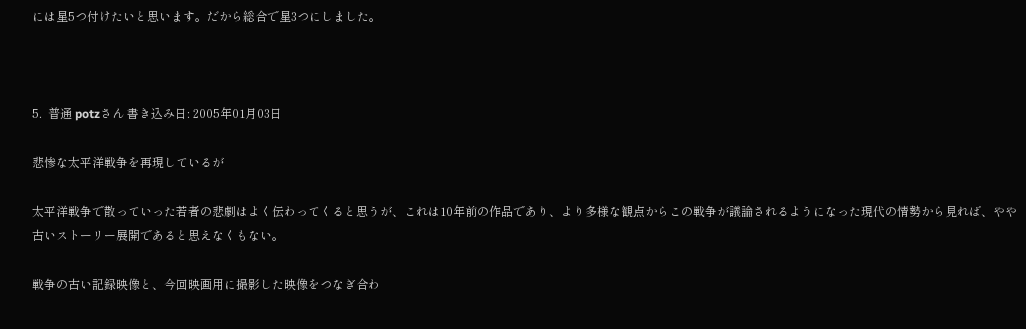には星5つ付けたいと思います。だから総合で星3つにしました。



5.  普通 potzさん 書き込み日: 2005年01月03日

悲惨な太平洋戦争を再現しているが

太平洋戦争で散っていった若者の悲劇はよく伝わってくると思うが、これは10年前の作品であり、より多様な観点からこの戦争が議論されるようになった現代の情勢から見れば、やや古いストーリー展開であると思えなくもない。

戦争の古い記録映像と、今回映画用に撮影した映像をつなぎ合わ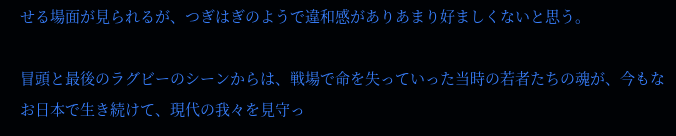せる場面が見られるが、つぎはぎのようで違和感がありあまり好ましくないと思う。

冒頭と最後のラグビーのシーンからは、戦場で命を失っていった当時の若者たちの魂が、今もなお日本で生き続けて、現代の我々を見守っ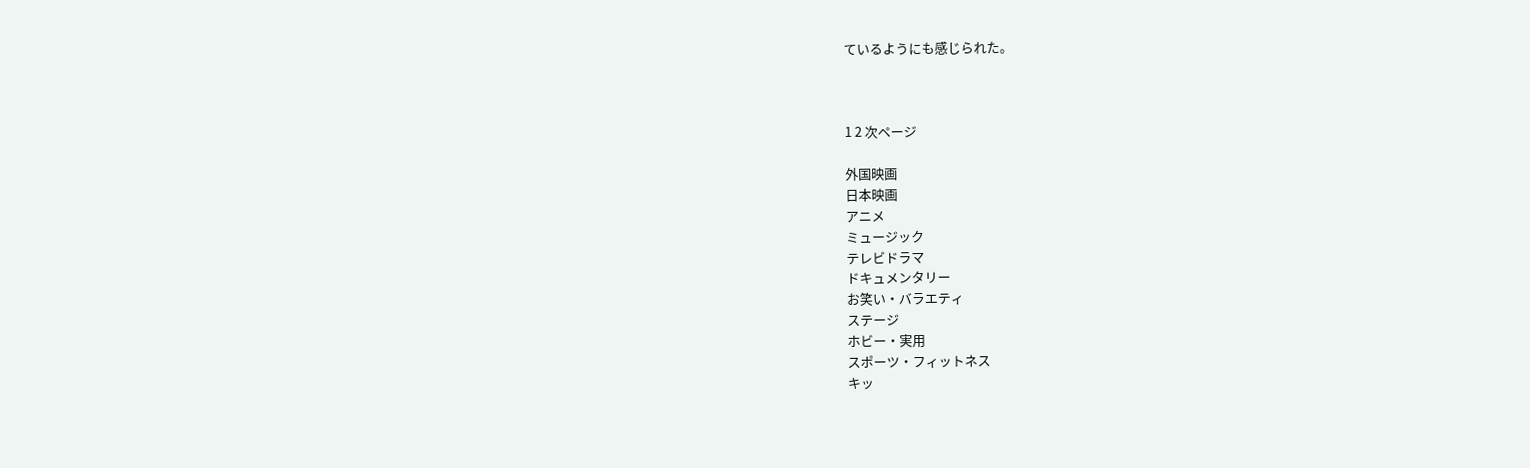ているようにも感じられた。



1 2 次ページ

外国映画
日本映画
アニメ
ミュージック
テレビドラマ
ドキュメンタリー
お笑い・バラエティ
ステージ
ホビー・実用
スポーツ・フィットネス
キッ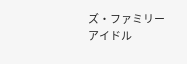ズ・ファミリー
アイドル